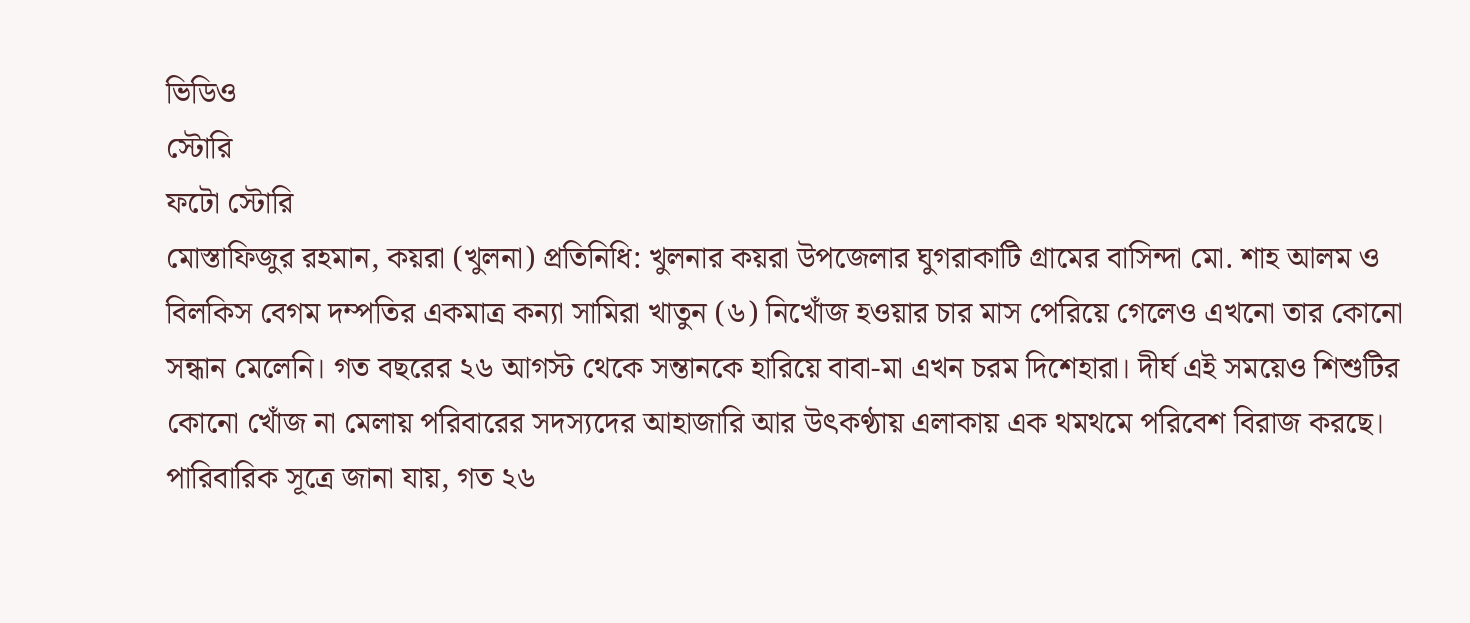ভিডিও
স্টোরি
ফটো স্টোরি
মোস্তাফিজুর রহমান, কয়রা (খুলনা) প্রতিনিধি: খুলনার কয়রা উপজেলার ঘুগরাকাটি গ্রামের বাসিন্দা মো. শাহ আলম ও বিলকিস বেগম দম্পতির একমাত্র কন্যা সামিরা খাতুন (৬) নিখোঁজ হওয়ার চার মাস পেরিয়ে গেলেও এখনো তার কোনো সন্ধান মেলেনি। গত বছরের ২৬ আগস্ট থেকে সন্তানকে হারিয়ে বাবা-মা এখন চরম দিশেহারা। দীর্ঘ এই সময়েও শিশুটির কোনো খোঁজ না মেলায় পরিবারের সদস্যদের আহাজারি আর উৎকণ্ঠায় এলাকায় এক থমথমে পরিবেশ বিরাজ করছে।
পারিবারিক সূত্রে জানা যায়, গত ২৬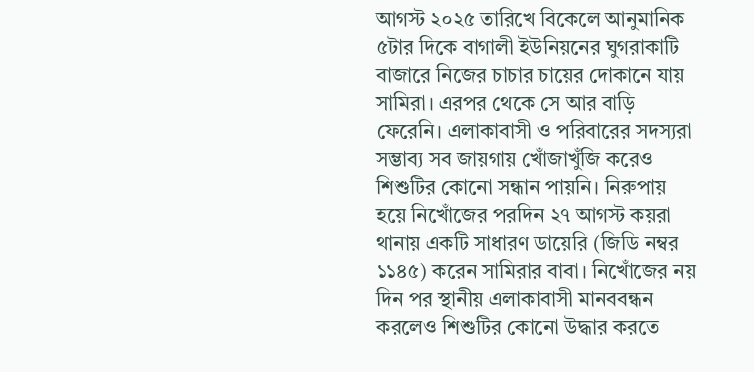আগস্ট ২০২৫ তারিখে বিকেলে আনুমানিক ৫টার দিকে বাগালী ইউনিয়নের ঘুগরাকাটি বাজারে নিজের চাচার চায়ের দোকানে যায় সামিরা। এরপর থেকে সে আর বাড়ি ফেরেনি। এলাকাবাসী ও পরিবারের সদস্যরা সম্ভাব্য সব জায়গায় খোঁজাখুঁজি করেও শিশুটির কোনো সন্ধান পায়নি। নিরুপায় হয়ে নিখোঁজের পরদিন ২৭ আগস্ট কয়রা থানায় একটি সাধারণ ডায়েরি (জিডি নম্বর ১১৪৫) করেন সামিরার বাবা। নিখোঁজের নয় দিন পর স্থানীয় এলাকাবাসী মানববন্ধন করলেও শিশুটির কোনো উদ্ধার করতে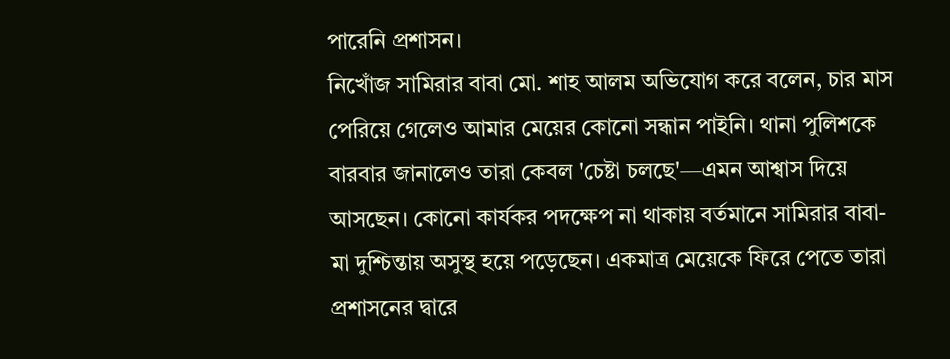পারেনি প্রশাসন।
নিখোঁজ সামিরার বাবা মো. শাহ আলম অভিযোগ করে বলেন, চার মাস পেরিয়ে গেলেও আমার মেয়ের কোনো সন্ধান পাইনি। থানা পুলিশকে বারবার জানালেও তারা কেবল 'চেষ্টা চলছে'—এমন আশ্বাস দিয়ে আসছেন। কোনো কার্যকর পদক্ষেপ না থাকায় বর্তমানে সামিরার বাবা-মা দুশ্চিন্তায় অসুস্থ হয়ে পড়েছেন। একমাত্র মেয়েকে ফিরে পেতে তারা প্রশাসনের দ্বারে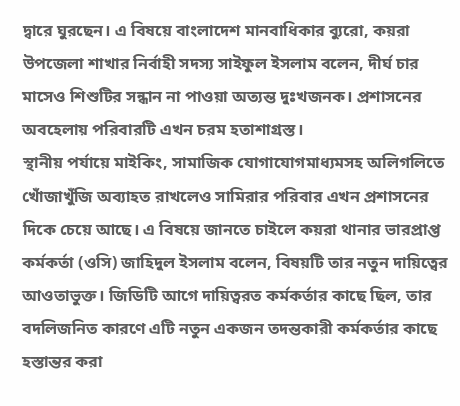দ্বারে ঘুরছেন। এ বিষয়ে বাংলাদেশ মানবাধিকার ব্যুরো, কয়রা উপজেলা শাখার নির্বাহী সদস্য সাইফুল ইসলাম বলেন, দীর্ঘ চার মাসেও শিশুটির সন্ধান না পাওয়া অত্যন্ত দুঃখজনক। প্রশাসনের অবহেলায় পরিবারটি এখন চরম হতাশাগ্রস্ত।
স্থানীয় পর্যায়ে মাইকিং, সামাজিক যোগাযোগমাধ্যমসহ অলিগলিতে খোঁজাখুঁজি অব্যাহত রাখলেও সামিরার পরিবার এখন প্রশাসনের দিকে চেয়ে আছে। এ বিষয়ে জানতে চাইলে কয়রা থানার ভারপ্রাপ্ত কর্মকর্তা (ওসি) জাহিদুল ইসলাম বলেন, বিষয়টি তার নতুন দায়িত্বের আওতাভুক্ত। জিডিটি আগে দায়িত্বরত কর্মকর্তার কাছে ছিল, তার বদলিজনিত কারণে এটি নতুন একজন তদন্তকারী কর্মকর্তার কাছে হস্তান্তর করা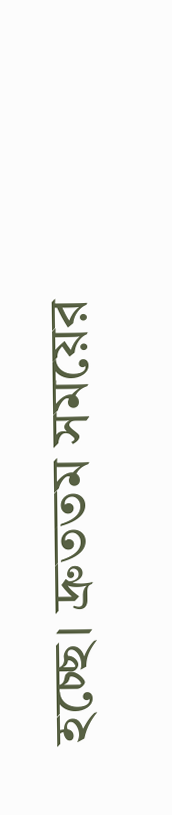হচ্ছে। দ্রুততম সময়ের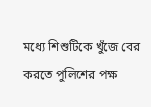মধ্যে শিশুটিকে খুঁজে বের করতে পুলিশের পক্ষ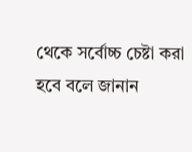থেকে সর্বোচ্চ চেষ্টা করা হবে বলে জানান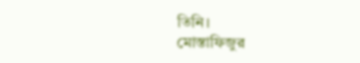তিনি।
মোস্তাফিজুর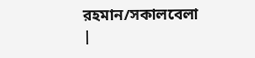রহমান/সকালবেলা
|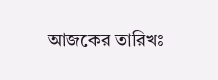আজকের তারিখঃ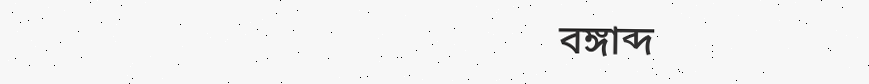বঙ্গাব্দ